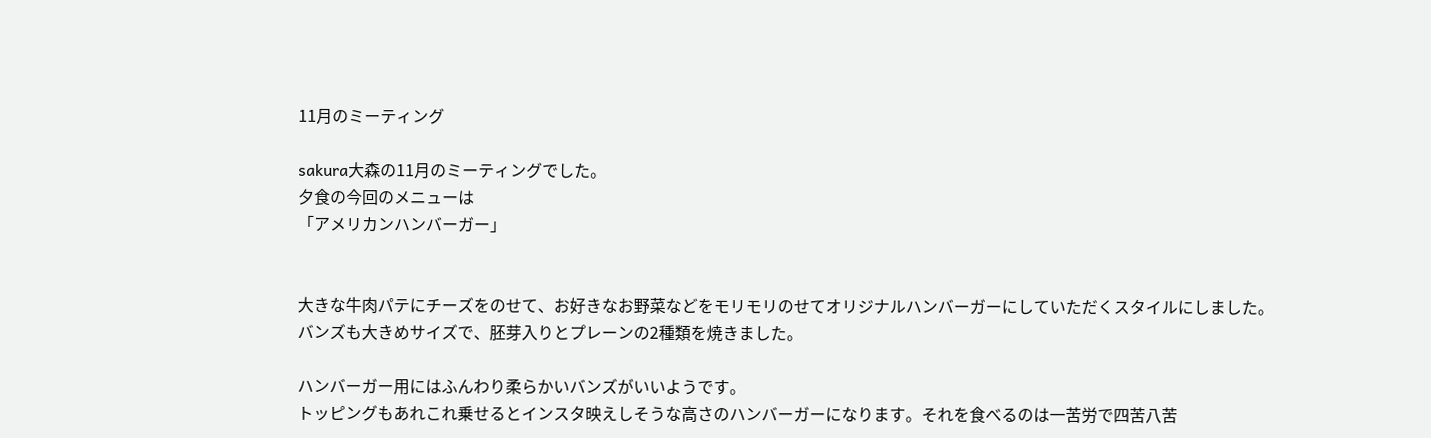11月のミーティング

sakura大森の11月のミーティングでした。
夕食の今回のメニューは
「アメリカンハンバーガー」


大きな牛肉パテにチーズをのせて、お好きなお野菜などをモリモリのせてオリジナルハンバーガーにしていただくスタイルにしました。
バンズも大きめサイズで、胚芽入りとプレーンの2種類を焼きました。

ハンバーガー用にはふんわり柔らかいバンズがいいようです。
トッピングもあれこれ乗せるとインスタ映えしそうな高さのハンバーガーになります。それを食べるのは一苦労で四苦八苦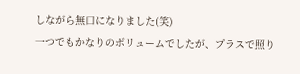しながら無口になりました(笑)
一つでもかなりのボリュームでしたが、プラスで照り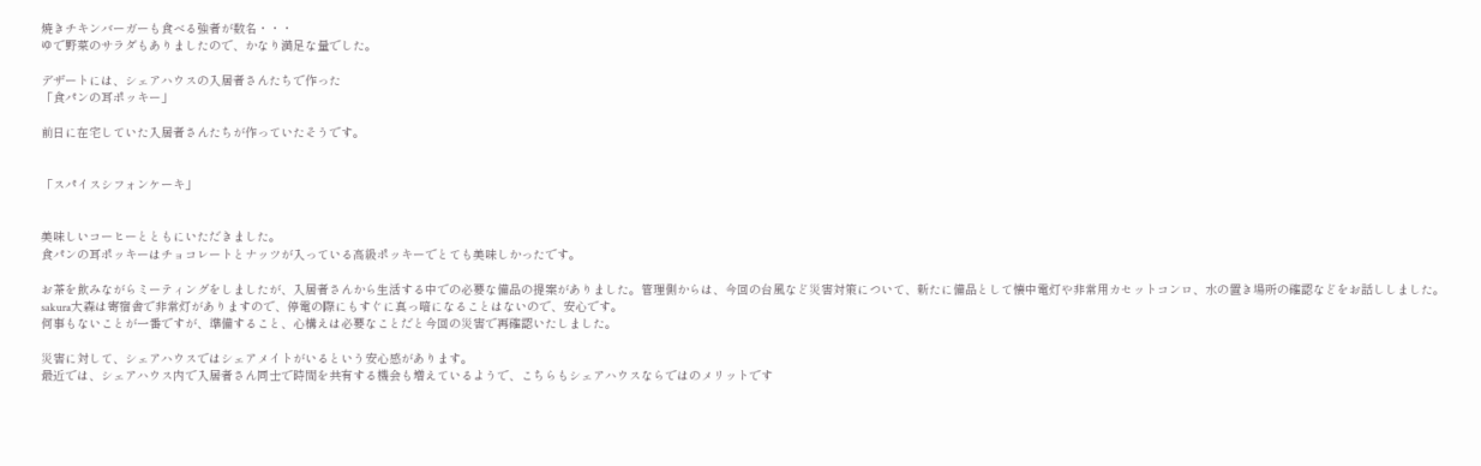焼きチキンバーガーも食べる強者が数名・・・
ゆで野菜のサラダもありましたので、かなり満足な量でした。

デザートには、シェアハウスの入居者さんたちで作った
「食パンの耳ポッキー」

前日に在宅していた入居者さんたちが作っていたそうです。


「スパイスシフォンケーキ」


美味しいコーヒーとともにいただきました。
食パンの耳ポッキーはチョコレートとナッツが入っている高級ポッキーでとても美味しかったです。

お茶を飲みながらミーティングをしましたが、入居者さんから生活する中での必要な備品の提案がありました。管理側からは、今回の台風など災害対策について、新たに備品として懐中電灯や非常用カセットコンロ、水の置き場所の確認などをお話ししました。
sakura大森は寄宿舎で非常灯がありますので、停電の際にもすぐに真っ暗になることはないので、安心です。
何事もないことが一番ですが、準備すること、心構えは必要なことだと今回の災害で再確認いたしました。

災害に対して、シェアハウスではシェアメイトがいるという安心感があります。
最近では、シェアハウス内で入居者さん同士で時間を共有する機会も増えているようで、こちらもシェアハウスならではのメリットです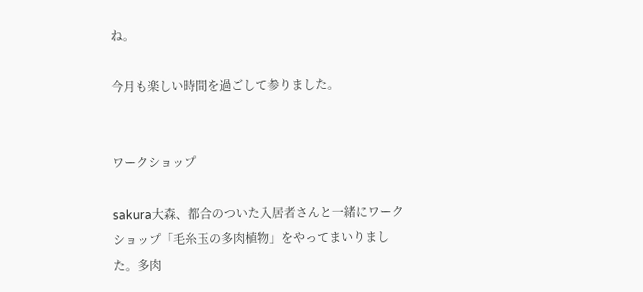ね。

今月も楽しい時間を過ごして参りました。


ワークショップ

sakura大森、都合のついた入居者さんと一緒にワークショップ「毛糸玉の多肉植物」をやってまいりました。多肉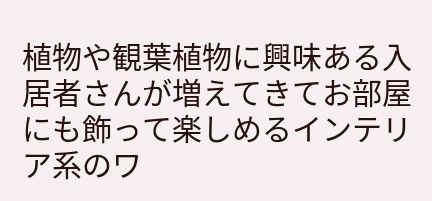植物や観葉植物に興味ある入居者さんが増えてきてお部屋にも飾って楽しめるインテリア系のワ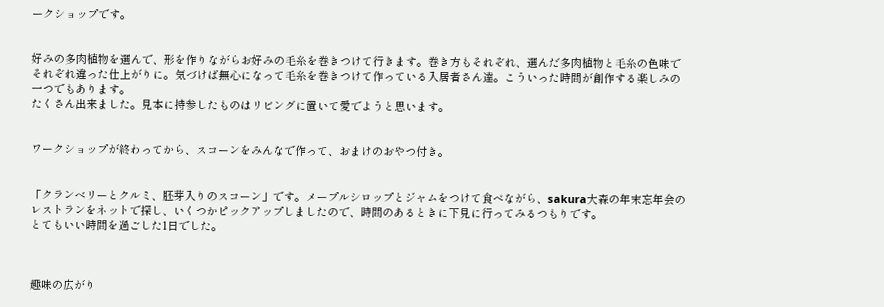ークショップです。


好みの多肉植物を選んで、形を作りながらお好みの毛糸を巻きつけて行きます。巻き方もそれぞれ、選んだ多肉植物と毛糸の色味でそれぞれ違った仕上がりに。気づけば無心になって毛糸を巻きつけて作っている入居者さん達。こういった時間が創作する楽しみの一つでもあります。
たくさん出来ました。見本に持参したものはリビングに置いて愛でようと思います。


ワークショップが終わってから、スコーンをみんなで作って、おまけのおやつ付き。


「クランベリーとクルミ、胚芽入りのスコーン」です。メープルシロップとジャムをつけて食べながら、sakura大森の年末忘年会のレストランをネットで探し、いくつかピックアップしましたので、時間のあるときに下見に行ってみるつもりです。
とてもいい時間を過ごした1日でした。



趣味の広がり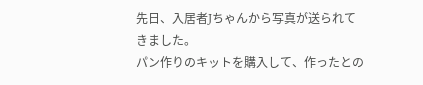先日、入居者Jちゃんから写真が送られてきました。
パン作りのキットを購入して、作ったとの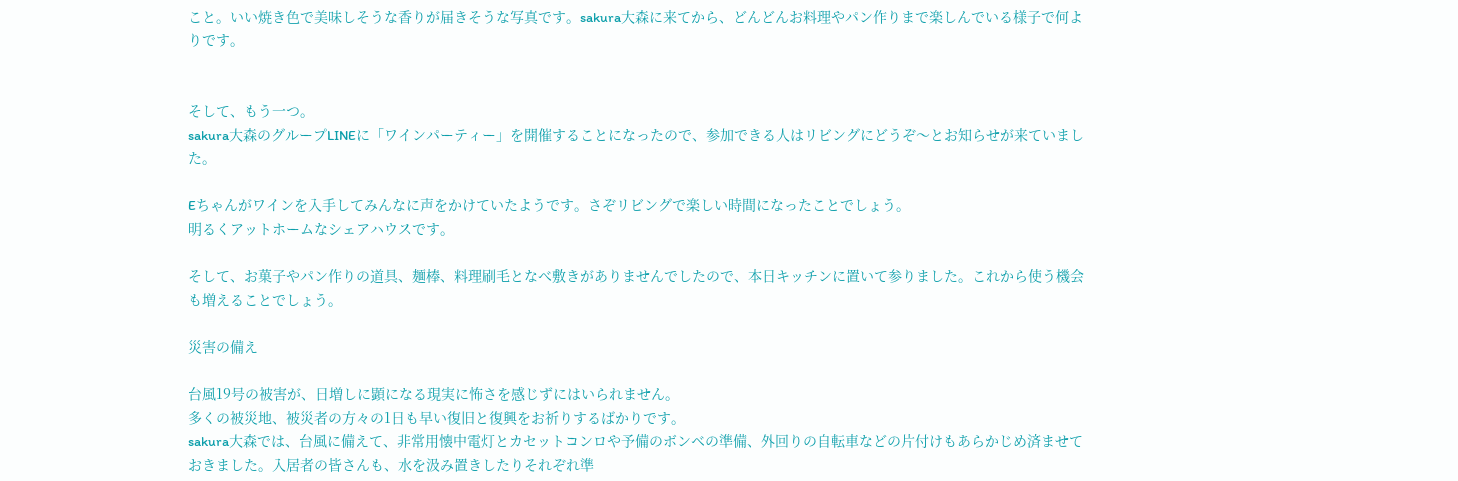こと。いい焼き色で美味しそうな香りが届きそうな写真です。sakura大森に来てから、どんどんお料理やパン作りまで楽しんでいる様子で何よりです。


そして、もう一つ。
sakura大森のグループLINEに「ワインパーティー」を開催することになったので、参加できる人はリビングにどうぞ〜とお知らせが来ていました。

Eちゃんがワインを入手してみんなに声をかけていたようです。さぞリビングで楽しい時間になったことでしょう。
明るくアットホームなシェアハウスです。

そして、お菓子やパン作りの道具、麺棒、料理刷毛となべ敷きがありませんでしたので、本日キッチンに置いて参りました。これから使う機会も増えることでしょう。

災害の備え

台風19号の被害が、日増しに顕になる現実に怖さを感じずにはいられません。
多くの被災地、被災者の方々の1日も早い復旧と復興をお祈りするばかりです。
sakura大森では、台風に備えて、非常用懐中電灯とカセットコンロや予備のボンベの準備、外回りの自転車などの片付けもあらかじめ済ませておきました。入居者の皆さんも、水を汲み置きしたりそれぞれ準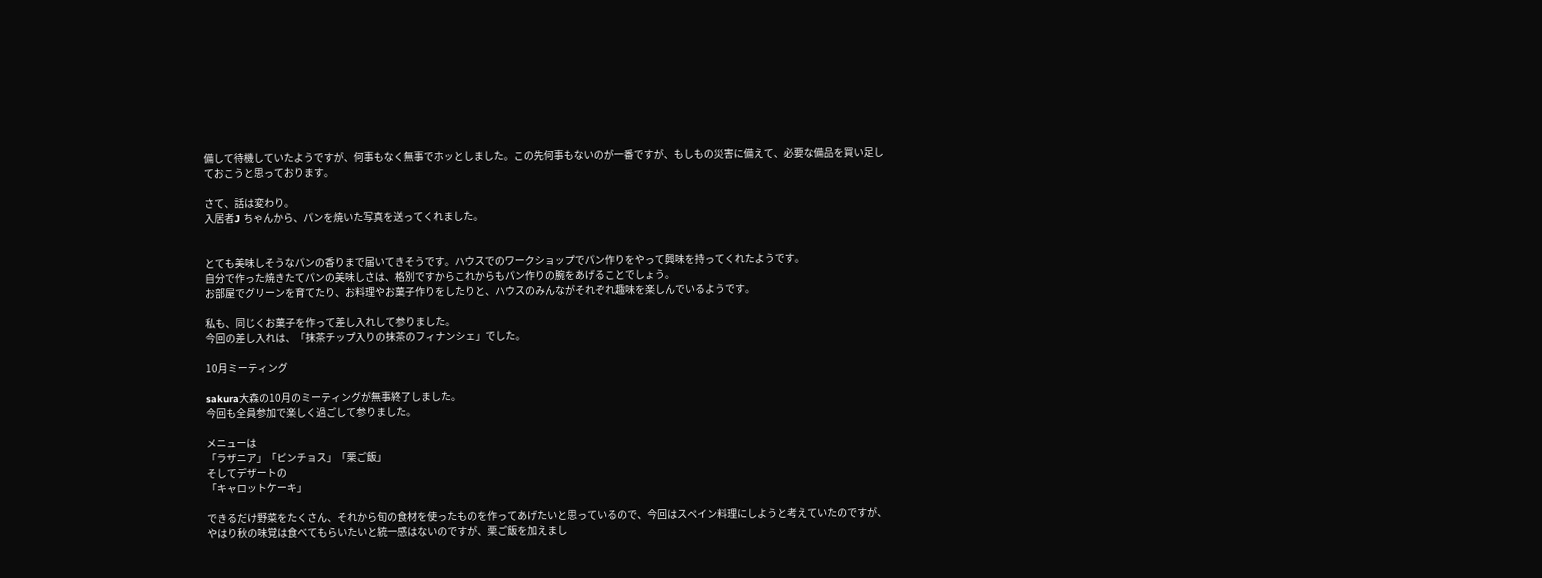備して待機していたようですが、何事もなく無事でホッとしました。この先何事もないのが一番ですが、もしもの災害に備えて、必要な備品を買い足しておこうと思っております。

さて、話は変わり。
入居者J ちゃんから、パンを焼いた写真を送ってくれました。


とても美味しそうなパンの香りまで届いてきそうです。ハウスでのワークショップでパン作りをやって興味を持ってくれたようです。
自分で作った焼きたてパンの美味しさは、格別ですからこれからもパン作りの腕をあげることでしょう。
お部屋でグリーンを育てたり、お料理やお菓子作りをしたりと、ハウスのみんながそれぞれ趣味を楽しんでいるようです。

私も、同じくお菓子を作って差し入れして参りました。
今回の差し入れは、「抹茶チップ入りの抹茶のフィナンシェ」でした。

10月ミーティング

sakura大森の10月のミーティングが無事終了しました。
今回も全員参加で楽しく過ごして参りました。

メニューは
「ラザニア」「ピンチョス」「栗ご飯」
そしてデザートの
「キャロットケーキ」

できるだけ野菜をたくさん、それから旬の食材を使ったものを作ってあげたいと思っているので、今回はスペイン料理にしようと考えていたのですが、やはり秋の味覚は食べてもらいたいと統一感はないのですが、栗ご飯を加えまし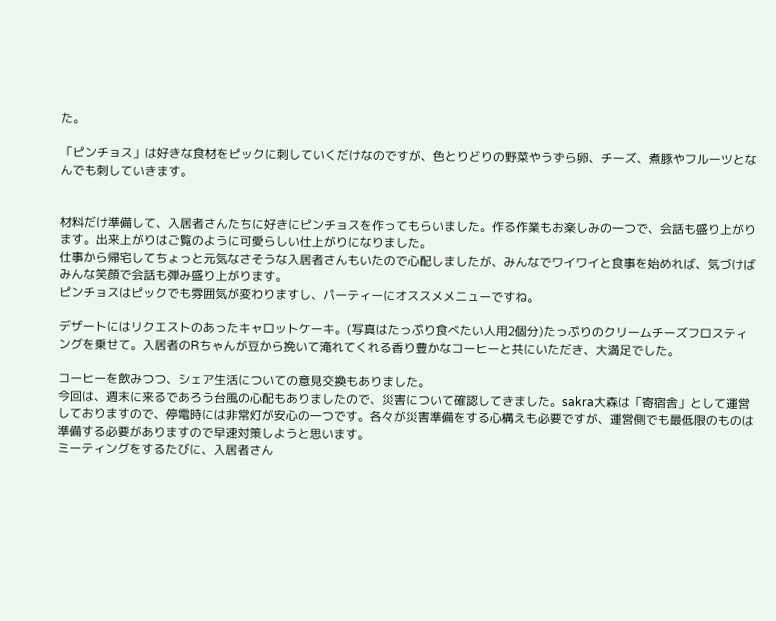た。

「ピンチョス」は好きな食材をピックに刺していくだけなのですが、色とりどりの野菜やうずら卵、チーズ、煮豚やフルーツとなんでも刺していきます。


材料だけ準備して、入居者さんたちに好きにピンチョスを作ってもらいました。作る作業もお楽しみの一つで、会話も盛り上がります。出来上がりはご覧のように可愛らしい仕上がりになりました。
仕事から帰宅してちょっと元気なさそうな入居者さんもいたので心配しましたが、みんなでワイワイと食事を始めれば、気づけばみんな笑顔で会話も弾み盛り上がります。
ピンチョスはピックでも雰囲気が変わりますし、パーティーにオススメメニューですね。

デザートにはリクエストのあったキャロットケーキ。(写真はたっぷり食べたい人用2個分)たっぷりのクリームチーズフロスティングを乗せて。入居者のRちゃんが豆から挽いて淹れてくれる香り豊かなコーヒーと共にいただき、大満足でした。

コーヒーを飲みつつ、シェア生活についての意見交換もありました。
今回は、週末に来るであろう台風の心配もありましたので、災害について確認してきました。sakra大森は「寄宿舎」として運営しておりますので、停電時には非常灯が安心の一つです。各々が災害準備をする心構えも必要ですが、運営側でも最低限のものは準備する必要がありますので早速対策しようと思います。
ミーティングをするたびに、入居者さん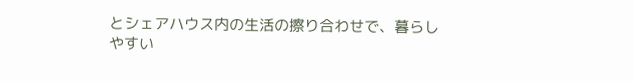とシェアハウス内の生活の擦り合わせで、暮らしやすい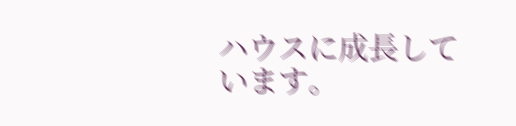ハウスに成長しています。